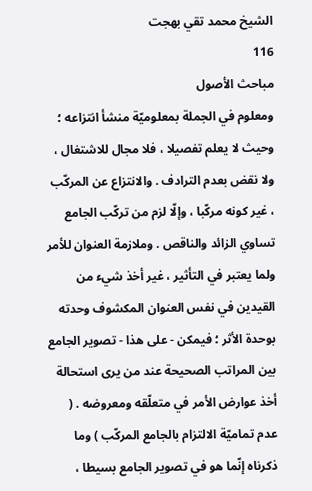الشيخ محمد تقي بهجت
116
مباحث الأصول
ومعلوم في الجملة بمعلوميّة منشأ انتزاعه ؛ وحيث لا يعلم تفصيلا ، فلا مجال للاشتغال ، ولا نقض بعدم الترادف . والانتزاع عن المركّب ، غير كونه مركّبا ، وإلّا لزم من تركّب الجامع تساوي الزائد والناقص . وملازمة العنوان للأمر ولما يعتبر في التأثير ، غير أخذ شيء من القيدين في نفس العنوان المكشوف وحدته بوحدة الأثر ؛ فيمكن - على هذا - تصوير الجامع بين المراتب الصحيحة عند من يرى استحالة أخذ عوارض الأمر في متعلّقه ومعروضه . ( عدم تماميّة الالتزام بالجامع المركّب ) وما ذكرناه إنّما هو في تصوير الجامع بسيطا ،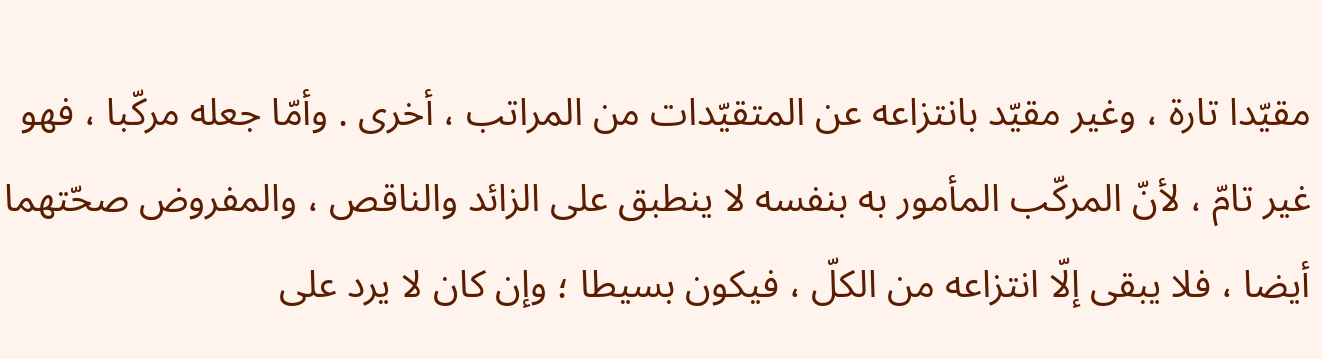مقيّدا تارة ، وغير مقيّد بانتزاعه عن المتقيّدات من المراتب ، أخرى . وأمّا جعله مركّبا ، فهو غير تامّ ، لأنّ المركّب المأمور به بنفسه لا ينطبق على الزائد والناقص ، والمفروض صحّتهما أيضا ، فلا يبقى إلّا انتزاعه من الكلّ ، فيكون بسيطا ؛ وإن كان لا يرد على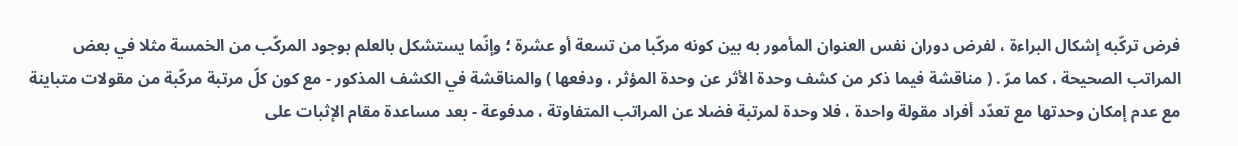فرض تركّبه إشكال البراءة ، لفرض دوران نفس العنوان المأمور به بين كونه مركّبا من تسعة أو عشرة ؛ وإنّما يستشكل بالعلم بوجود المركّب من الخمسة مثلا في بعض المراتب الصحيحة ، كما مرّ . ( مناقشة فيما ذكر من كشف وحدة الأثر عن وحدة المؤثر ، ودفعها ) والمناقشة في الكشف المذكور - مع كون كلّ مرتبة مركّبة من مقولات متباينة مع عدم إمكان وحدتها مع تعدّد أفراد مقولة واحدة ، فلا وحدة لمرتبة فضلا عن المراتب المتفاوتة ، مدفوعة - بعد مساعدة مقام الإثبات على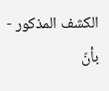الكشف المذكور - بأنّ